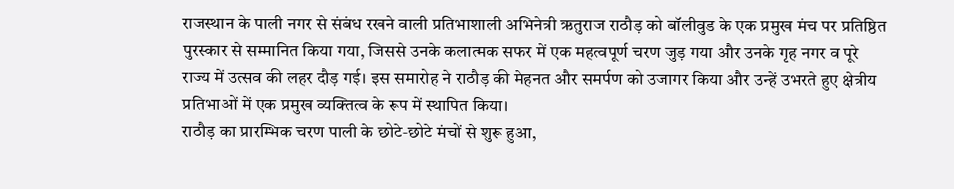राजस्थान के पाली नगर से संबंध रखने वाली प्रतिभाशाली अभिनेत्री ऋतुराज राठौड़ को बॉलीवुड के एक प्रमुख मंच पर प्रतिष्ठित पुरस्कार से सम्मानित किया गया, जिससे उनके कलात्मक सफर में एक महत्वपूर्ण चरण जुड़ गया और उनके गृह नगर व पूरे राज्य में उत्सव की लहर दौड़ गई। इस समारोह ने राठौड़ की मेहनत और समर्पण को उजागर किया और उन्हें उभरते हुए क्षेत्रीय प्रतिभाओं में एक प्रमुख व्यक्तित्व के रूप में स्थापित किया।
राठौड़ का प्रारम्भिक चरण पाली के छोटे‑छोटे मंचों से शुरू हुआ,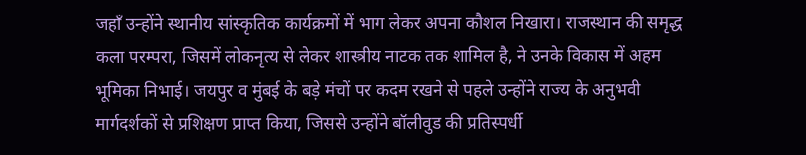जहाँ उन्होंने स्थानीय सांस्कृतिक कार्यक्रमों में भाग लेकर अपना कौशल निखारा। राजस्थान की समृद्ध कला परम्परा, जिसमें लोकनृत्य से लेकर शास्त्रीय नाटक तक शामिल है, ने उनके विकास में अहम भूमिका निभाई। जयपुर व मुंबई के बड़े मंचों पर कदम रखने से पहले उन्होंने राज्य के अनुभवी मार्गदर्शकों से प्रशिक्षण प्राप्त किया, जिससे उन्होंने बॉलीवुड की प्रतिस्पर्धी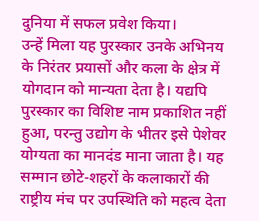दुनिया में सफल प्रवेश किया।
उन्हें मिला यह पुरस्कार उनके अभिनय के निरंतर प्रयासों और कला के क्षेत्र में योगदान को मान्यता देता है। यद्यपि पुरस्कार का विशिष्ट नाम प्रकाशित नहीं हुआ, परन्तु उद्योग के भीतर इसे पेशेवर योग्यता का मानदंड माना जाता है। यह सम्मान छोटे‑शहरों के कलाकारों की राष्ट्रीय मंच पर उपस्थिति को महत्व देता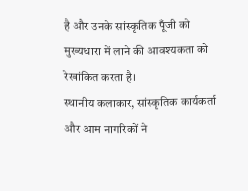है और उनके सांस्कृतिक पूँजी को मुख्यधारा में लाने की आवश्यकता को रेखांकित करता है।
स्थानीय कलाकार, सांस्कृतिक कार्यकर्ता और आम नागरिकों ने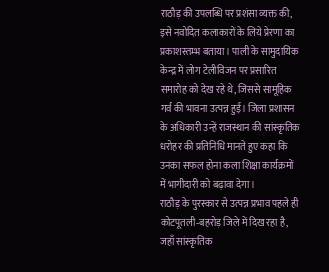राठौड़ की उपलब्धि पर प्रशंसा व्यक्त की, इसे नवोदित कलाकारों के लिये प्रेरणा का प्रकाशस्तम्भ बताया। पाली के सामुदायिक केन्द्र में लोग टेलीविजन पर प्रसारित समारोह को देख रहे थे, जिससे सामूहिक गर्व की भावना उत्पन्न हुई। जिला प्रशासन के अधिकारी उन्हें राजस्थान की सांस्कृतिक धरोहर की प्रतिनिधि मानते हुए कहा कि उनका सफल होना कला शिक्षा कार्यक्रमों में भागीदारी को बढ़ावा देगा।
राठौड़ के पुरस्कार से उत्पन्न प्रभाव पहले ही कोटपूतली‑बहरोड़ जिले में दिख रहा है, जहाँ सांस्कृतिक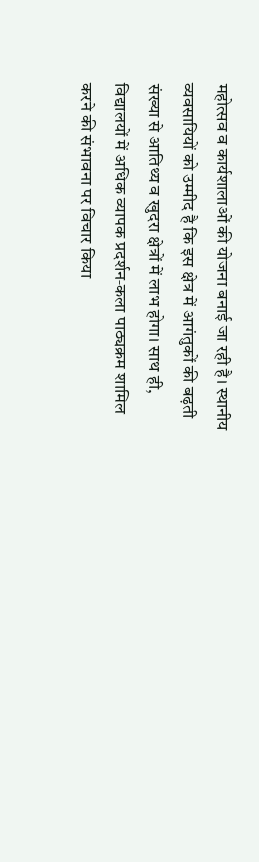महोत्सव व कार्यशालाओं की योजना बनाई जा रही है। स्थानीय व्यवसायियों को उम्मीद है कि इस क्षेत्र में आगंतुकों की बढ़ती संख्या से आतिथ्य व खुदरा क्षेत्रों में लाभ होगा। साथ ही, विद्यालयों में अधिक व्यापक प्रदर्शन‑कला पाठ्यक्रम शामिल करने की संभावना पर विचार किया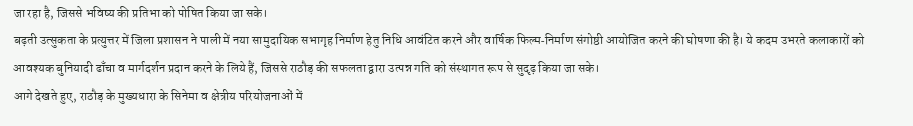जा रहा है, जिससे भविष्य की प्रतिभा को पोषित किया जा सके।
बढ़ती उत्सुकता के प्रत्युत्तर में जिला प्रशासन ने पाली में नया सामुदायिक सभागृह निर्माण हेतु निधि आवंटित करने और वार्षिक फिल्म‑निर्माण संगोष्ठी आयोजित करने की घोषणा की है। ये कदम उभरते कलाकारों को आवश्यक बुनियादी ढाँचा व मार्गदर्शन प्रदान करने के लिये हैं, जिससे राठौड़ की सफलता द्वारा उत्पन्न गति को संस्थागत रूप से सुदृढ़ किया जा सके।
आगे देखते हुए, राठौड़ के मुख्यधारा के सिनेमा व क्षेत्रीय परियोजनाओं में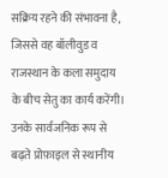सक्रिय रहने की संभावना है, जिससे वह बॉलीवुड व राजस्थान के कला समुदाय के बीच सेतु का कार्य करेंगी। उनके सार्वजनिक रूप से बढ़ते प्रोफ़ाइल से स्थानीय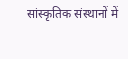सांस्कृतिक संस्थानों में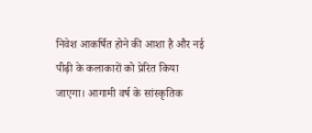निवेश आकर्षित होने की आशा है और नई पीढ़ी के कलाकारों को प्रेरित किया जाएगा। आगामी वर्ष के सांस्कृतिक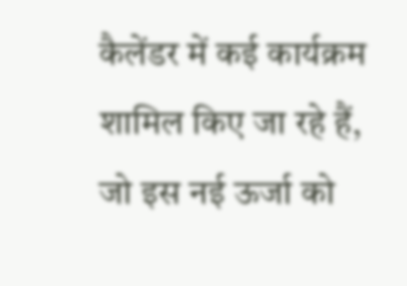कैलेंडर में कई कार्यक्रम शामिल किए जा रहे हैं, जो इस नई ऊर्जा को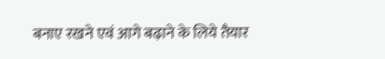बनाए रखने एवं आगे बढ़ाने के लिये तैयार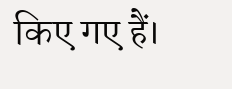किए गए हैं।